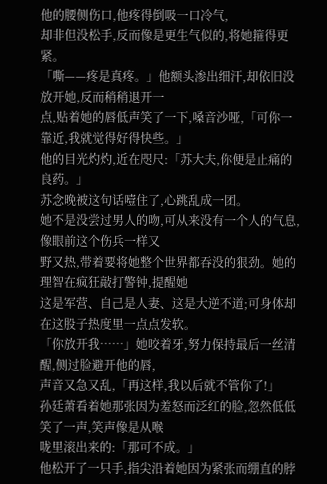他的腰侧伤口,他疼得倒吸一口冷气,
却非但没松手,反而像是更生气似的,将她箍得更紧。
「嘶——疼是真疼。」他额头渗出细汗,却依旧没放开她,反而稍稍退开一
点,贴着她的唇低声笑了一下,嗓音沙哑,「可你一靠近,我就觉得好得快些。」
他的目光灼灼,近在咫尺:「苏大夫,你便是止痛的良药。」
苏念晚被这句话噎住了,心跳乱成一团。
她不是没尝过男人的吻,可从来没有一个人的气息,像眼前这个伤兵一样又
野又热,带着要将她整个世界都吞没的狠劲。她的理智在疯狂敲打警钟,提醒她
这是军营、自己是人妻、这是大逆不道;可身体却在这股子热度里一点点发软。
「你放开我……」她咬着牙,努力保持最后一丝清醒,侧过脸避开他的唇,
声音又急又乱,「再这样,我以后就不管你了!」
孙廷萧看着她那张因为羞怒而泛红的脸,忽然低低笑了一声,笑声像是从喉
咙里滚出来的:「那可不成。」
他松开了一只手,指尖沿着她因为紧张而绷直的脖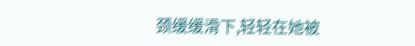颈缓缓滑下,轻轻在她被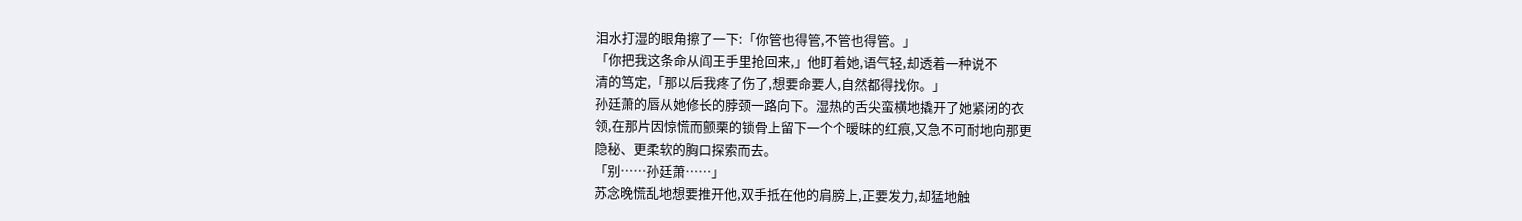泪水打湿的眼角擦了一下:「你管也得管,不管也得管。」
「你把我这条命从阎王手里抢回来,」他盯着她,语气轻,却透着一种说不
清的笃定,「那以后我疼了伤了,想要命要人,自然都得找你。」
孙廷萧的唇从她修长的脖颈一路向下。湿热的舌尖蛮横地撬开了她紧闭的衣
领,在那片因惊慌而颤栗的锁骨上留下一个个暧昧的红痕,又急不可耐地向那更
隐秘、更柔软的胸口探索而去。
「别……孙廷萧……」
苏念晚慌乱地想要推开他,双手抵在他的肩膀上,正要发力,却猛地触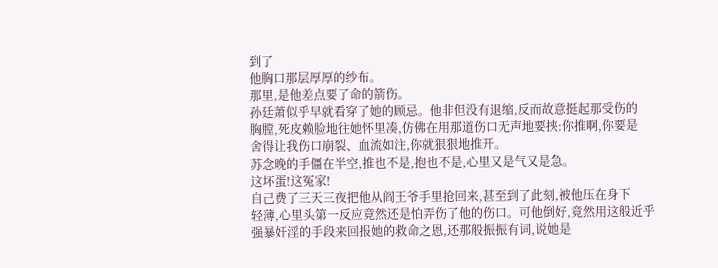到了
他胸口那层厚厚的纱布。
那里,是他差点要了命的箭伤。
孙廷萧似乎早就看穿了她的顾忌。他非但没有退缩,反而故意挺起那受伤的
胸膛,死皮赖脸地往她怀里凑,仿佛在用那道伤口无声地要挟:你推啊,你要是
舍得让我伤口崩裂、血流如注,你就狠狠地推开。
苏念晚的手僵在半空,推也不是,抱也不是,心里又是气又是急。
这坏蛋!这冤家!
自己费了三天三夜把他从阎王爷手里抢回来,甚至到了此刻,被他压在身下
轻薄,心里头第一反应竟然还是怕弄伤了他的伤口。可他倒好,竟然用这般近乎
强暴奸淫的手段来回报她的救命之恩,还那般振振有词,说她是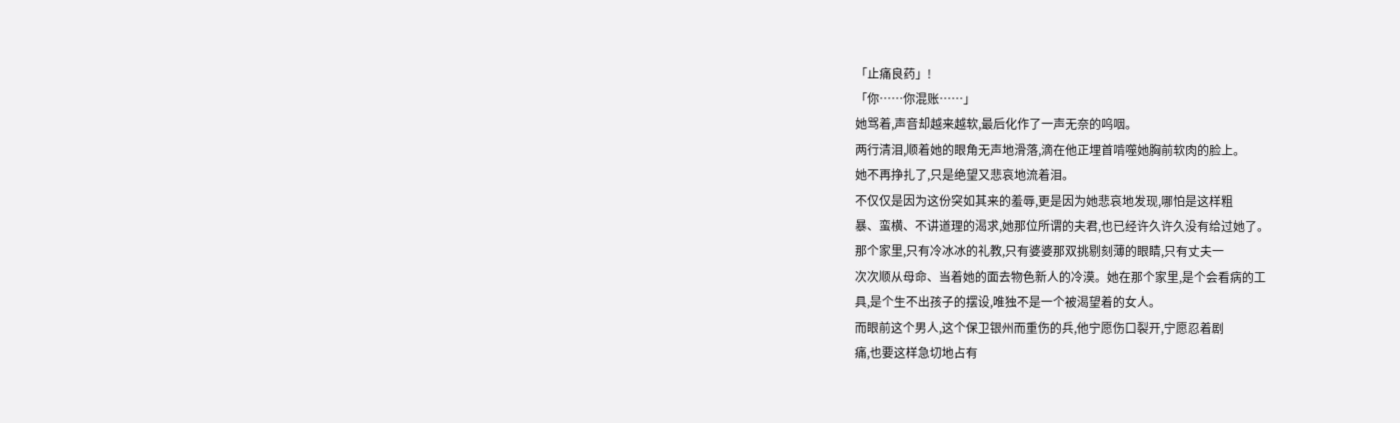「止痛良药」!
「你……你混账……」
她骂着,声音却越来越软,最后化作了一声无奈的呜咽。
两行清泪,顺着她的眼角无声地滑落,滴在他正埋首啃噬她胸前软肉的脸上。
她不再挣扎了,只是绝望又悲哀地流着泪。
不仅仅是因为这份突如其来的羞辱,更是因为她悲哀地发现,哪怕是这样粗
暴、蛮横、不讲道理的渴求,她那位所谓的夫君,也已经许久许久没有给过她了。
那个家里,只有冷冰冰的礼教,只有婆婆那双挑剔刻薄的眼睛,只有丈夫一
次次顺从母命、当着她的面去物色新人的冷漠。她在那个家里,是个会看病的工
具,是个生不出孩子的摆设,唯独不是一个被渴望着的女人。
而眼前这个男人,这个保卫银州而重伤的兵,他宁愿伤口裂开,宁愿忍着剧
痛,也要这样急切地占有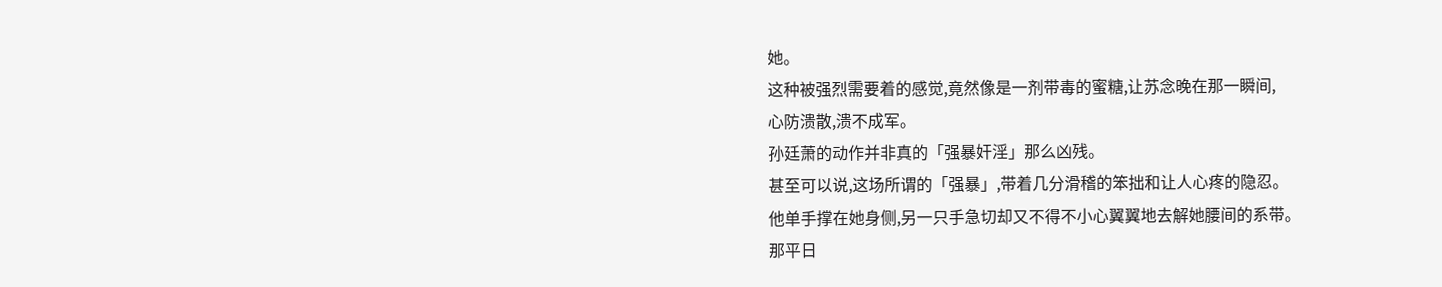她。
这种被强烈需要着的感觉,竟然像是一剂带毒的蜜糖,让苏念晚在那一瞬间,
心防溃散,溃不成军。
孙廷萧的动作并非真的「强暴奸淫」那么凶残。
甚至可以说,这场所谓的「强暴」,带着几分滑稽的笨拙和让人心疼的隐忍。
他单手撑在她身侧,另一只手急切却又不得不小心翼翼地去解她腰间的系带。
那平日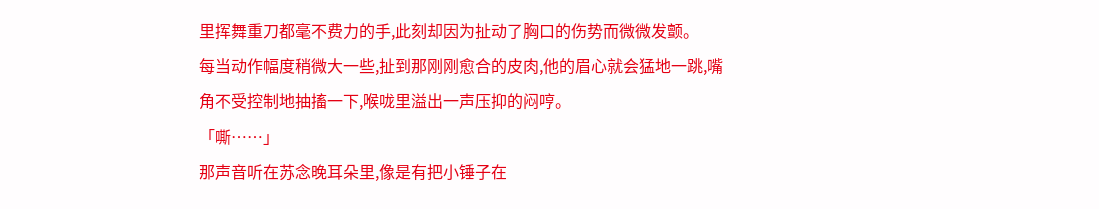里挥舞重刀都毫不费力的手,此刻却因为扯动了胸口的伤势而微微发颤。
每当动作幅度稍微大一些,扯到那刚刚愈合的皮肉,他的眉心就会猛地一跳,嘴
角不受控制地抽搐一下,喉咙里溢出一声压抑的闷哼。
「嘶……」
那声音听在苏念晚耳朵里,像是有把小锤子在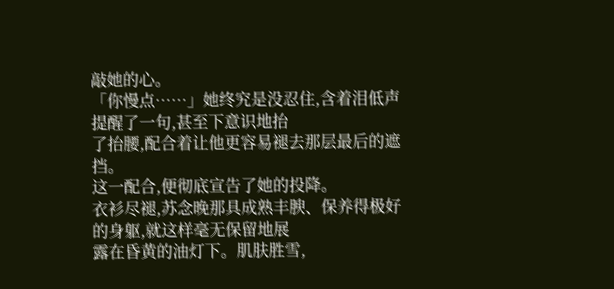敲她的心。
「你慢点……」她终究是没忍住,含着泪低声提醒了一句,甚至下意识地抬
了抬腰,配合着让他更容易褪去那层最后的遮挡。
这一配合,便彻底宣告了她的投降。
衣衫尽褪,苏念晚那具成熟丰腴、保养得极好的身躯,就这样毫无保留地展
露在昏黄的油灯下。肌肤胜雪,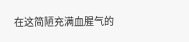在这简陋充满血腥气的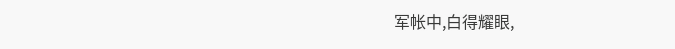军帐中,白得耀眼,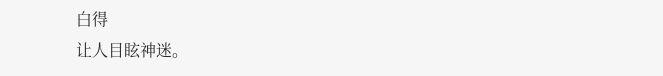白得
让人目眩神迷。